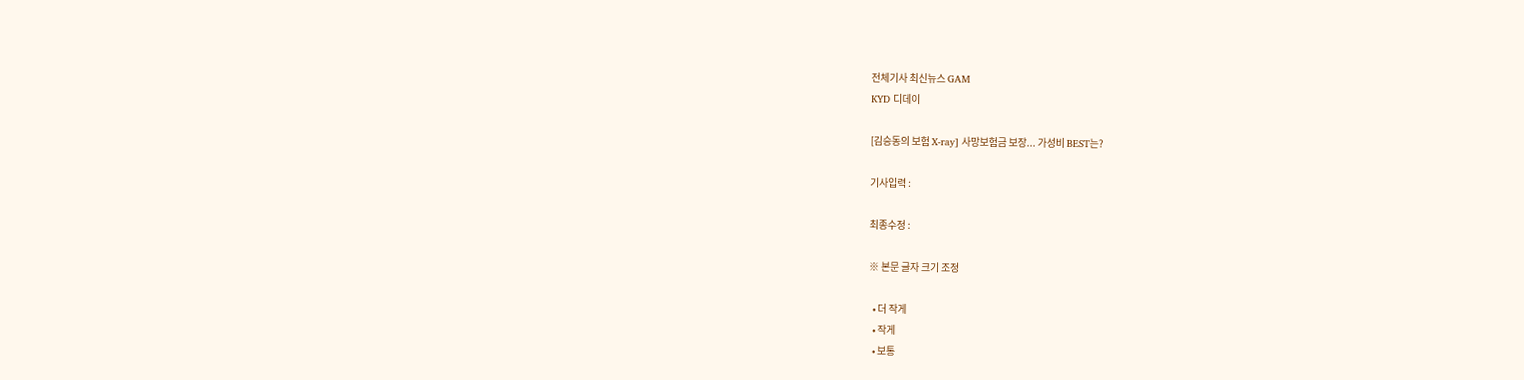전체기사 최신뉴스 GAM
KYD 디데이

[김승동의 보험 X-ray] 사망보험금 보장... 가성비 BEST는?

기사입력 :

최종수정 :

※ 본문 글자 크기 조정

  • 더 작게
  • 작게
  • 보통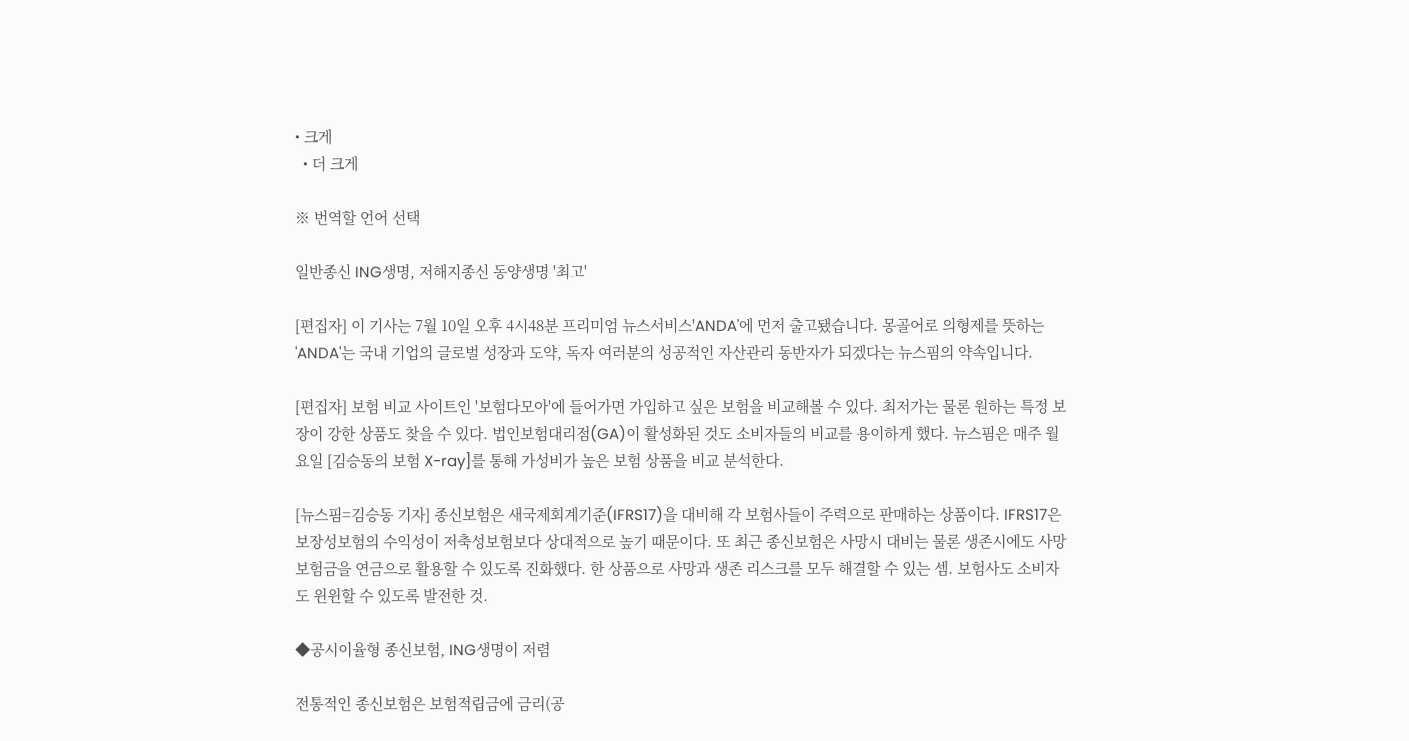• 크게
  • 더 크게

※ 번역할 언어 선택

일반종신 ING생명, 저해지종신 동양생명 '최고'

[편집자] 이 기사는 7월 10일 오후 4시48분 프리미엄 뉴스서비스'ANDA'에 먼저 출고됐습니다. 몽골어로 의형제를 뜻하는 'ANDA'는 국내 기업의 글로벌 성장과 도약, 독자 여러분의 성공적인 자산관리 동반자가 되겠다는 뉴스핌의 약속입니다.

[편집자] 보험 비교 사이트인 '보험다모아'에 들어가면 가입하고 싶은 보험을 비교해볼 수 있다. 최저가는 물론 원하는 특정 보장이 강한 상품도 찾을 수 있다. 법인보험대리점(GA)이 활성화된 것도 소비자들의 비교를 용이하게 했다. 뉴스핌은 매주 월요일 [김승동의 보험 X-ray]를 통해 가성비가 높은 보험 상품을 비교 분석한다.

[뉴스핌=김승동 기자] 종신보험은 새국제회계기준(IFRS17)을 대비해 각 보험사들이 주력으로 판매하는 상품이다. IFRS17은 보장성보험의 수익성이 저축성보험보다 상대적으로 높기 때문이다. 또 최근 종신보험은 사망시 대비는 물론 생존시에도 사망보험금을 연금으로 활용할 수 있도록 진화했다. 한 상품으로 사망과 생존 리스크를 모두 해결할 수 있는 셈. 보험사도 소비자도 윈윈할 수 있도록 발전한 것.

◆공시이율형 종신보험, ING생명이 저렴

전통적인 종신보험은 보험적립금에 금리(공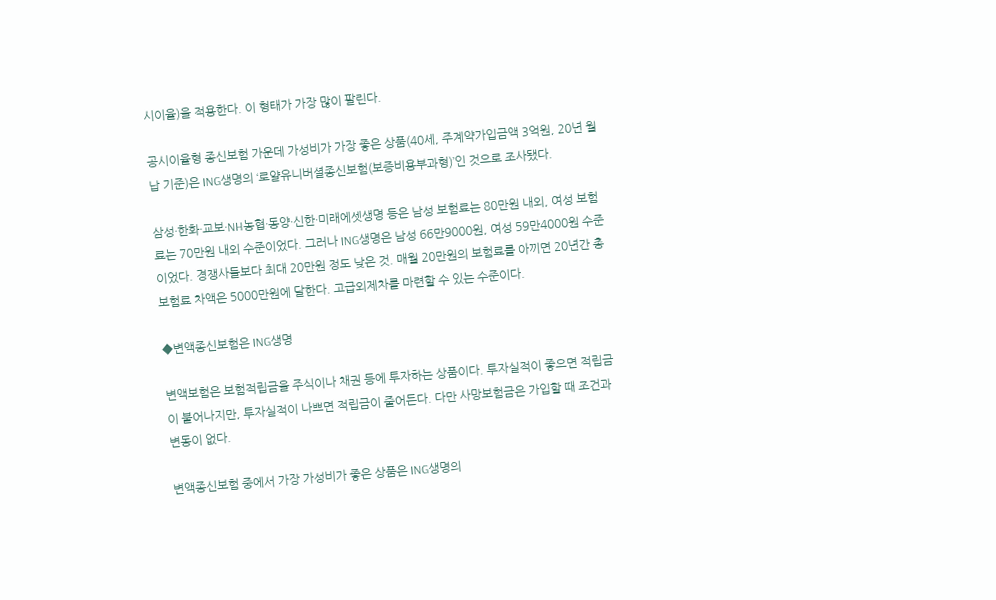시이율)을 적용한다. 이 형태가 가장 많이 팔린다.

공시이율형 종신보험 가운데 가성비가 가장 좋은 상품(40세, 주계약가입금액 3억원, 20년 월납 기준)은 ING생명의 ‘로얄유니버셜종신보험(보증비용부과형)’인 것으로 조사됐다.

삼성·한화·교보·NH농협·동양·신한·미래에셋생명 등은 남성 보험료는 80만원 내외, 여성 보험료는 70만원 내외 수준이었다. 그러나 ING생명은 남성 66만9000원, 여성 59만4000원 수준이었다. 경쟁사들보다 최대 20만원 정도 낮은 것. 매월 20만원의 보험료를 아끼면 20년간 총 보험료 차액은 5000만원에 달한다. 고급외제차를 마련할 수 있는 수준이다.

◆변액종신보험은 ING생명

변액보험은 보험적립금을 주식이나 채권 등에 투자하는 상품이다. 투자실적이 좋으면 적립금이 불어나지만, 투자실적이 나쁘면 적립금이 줄어든다. 다만 사망보험금은 가입할 때 조건과 변동이 없다.

변액종신보험 중에서 가장 가성비가 좋은 상품은 ING생명의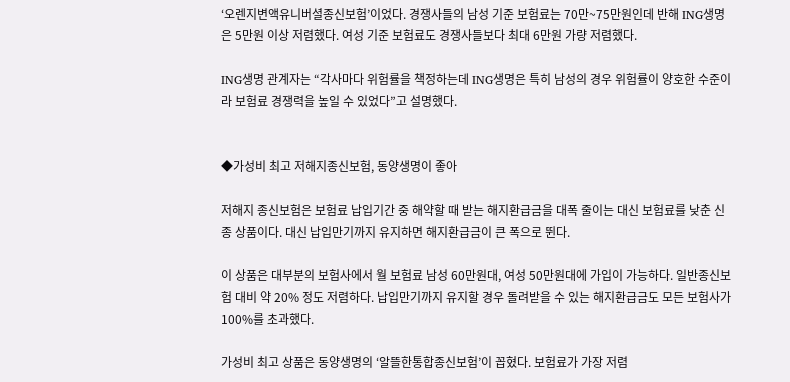‘오렌지변액유니버셜종신보험’이었다. 경쟁사들의 남성 기준 보험료는 70만~75만원인데 반해 ING생명은 5만원 이상 저렴했다. 여성 기준 보험료도 경쟁사들보다 최대 6만원 가량 저렴했다.

ING생명 관계자는 “각사마다 위험률을 책정하는데 ING생명은 특히 남성의 경우 위험률이 양호한 수준이라 보험료 경쟁력을 높일 수 있었다”고 설명했다.


◆가성비 최고 저해지종신보험, 동양생명이 좋아

저해지 종신보험은 보험료 납입기간 중 해약할 때 받는 해지환급금을 대폭 줄이는 대신 보험료를 낮춘 신종 상품이다. 대신 납입만기까지 유지하면 해지환급금이 큰 폭으로 뛴다.

이 상품은 대부분의 보험사에서 월 보험료 남성 60만원대, 여성 50만원대에 가입이 가능하다. 일반종신보험 대비 약 20% 정도 저렴하다. 납입만기까지 유지할 경우 돌려받을 수 있는 해지환급금도 모든 보험사가 100%를 초과했다.

가성비 최고 상품은 동양생명의 ‘알뜰한통합종신보험’이 꼽혔다. 보험료가 가장 저렴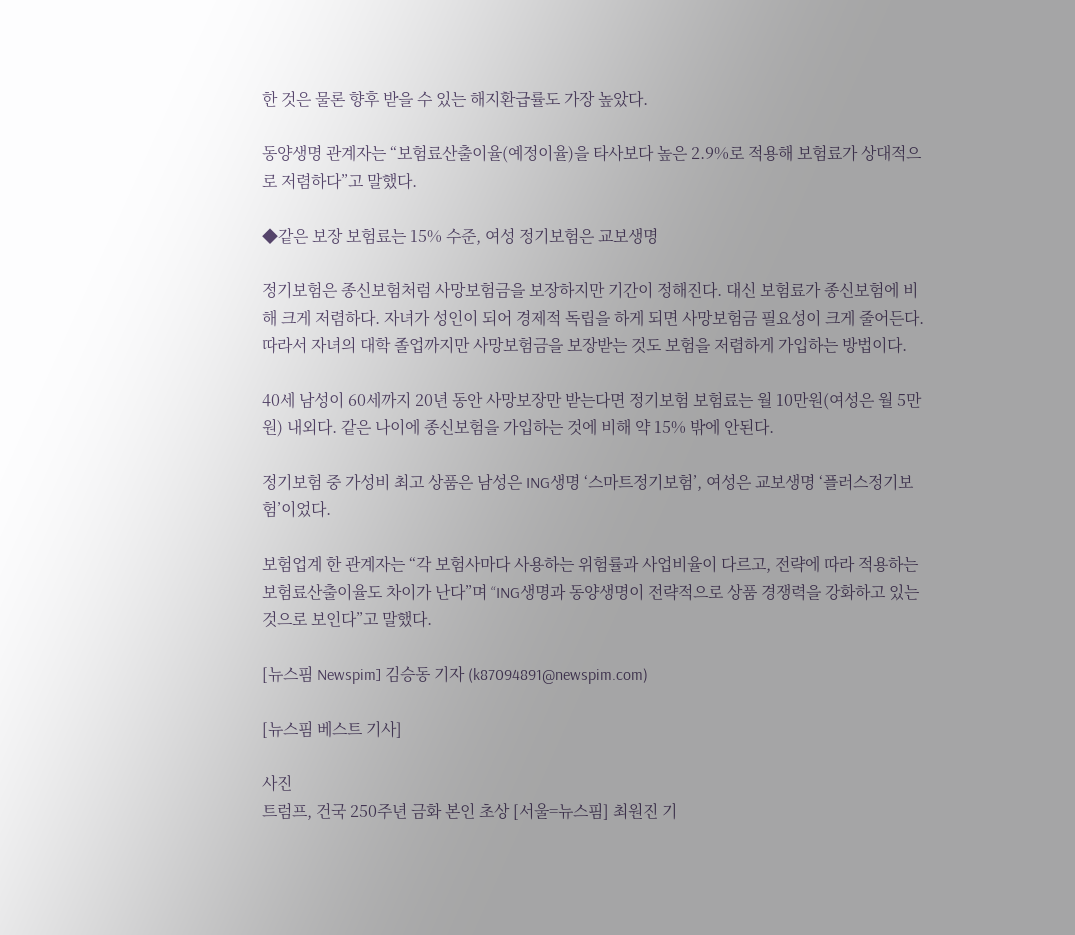한 것은 물론 향후 받을 수 있는 해지환급률도 가장 높았다.

동양생명 관계자는 “보험료산출이율(예정이율)을 타사보다 높은 2.9%로 적용해 보험료가 상대적으로 저렴하다”고 말했다.

◆같은 보장 보험료는 15% 수준, 여성 정기보험은 교보생명

정기보험은 종신보험처럼 사망보험금을 보장하지만 기간이 정해진다. 대신 보험료가 종신보험에 비해 크게 저렴하다. 자녀가 성인이 되어 경제적 독립을 하게 되면 사망보험금 필요성이 크게 줄어든다. 따라서 자녀의 대학 졸업까지만 사망보험금을 보장받는 것도 보험을 저렴하게 가입하는 방법이다.

40세 남성이 60세까지 20년 동안 사망보장만 받는다면 정기보험 보험료는 월 10만원(여성은 월 5만원) 내외다. 같은 나이에 종신보험을 가입하는 것에 비해 약 15% 밖에 안된다.

정기보험 중 가성비 최고 상품은 남성은 ING생명 ‘스마트정기보험’, 여성은 교보생명 ‘플러스정기보험’이었다.

보험업계 한 관계자는 “각 보험사마다 사용하는 위험률과 사업비율이 다르고, 전략에 따라 적용하는 보험료산출이율도 차이가 난다”며 “ING생명과 동양생명이 전략적으로 상품 경쟁력을 강화하고 있는 것으로 보인다”고 말했다.

[뉴스핌 Newspim] 김승동 기자 (k87094891@newspim.com)

[뉴스핌 베스트 기사]

사진
트럼프, 건국 250주년 금화 본인 초상 [서울=뉴스핌] 최원진 기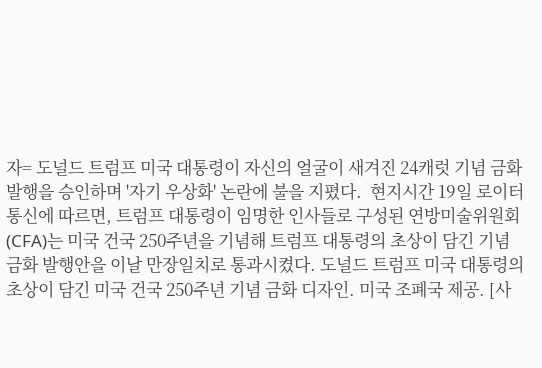자= 도널드 트럼프 미국 대통령이 자신의 얼굴이 새겨진 24캐럿 기념 금화 발행을 승인하며 '자기 우상화' 논란에 불을 지폈다.  현지시간 19일 로이터 통신에 따르면, 트럼프 대통령이 임명한 인사들로 구성된 연방미술위원회(CFA)는 미국 건국 250주년을 기념해 트럼프 대통령의 초상이 담긴 기념 금화 발행안을 이날 만장일치로 통과시켰다. 도널드 트럼프 미국 대통령의 초상이 담긴 미국 건국 250주년 기념 금화 디자인. 미국 조폐국 제공. [사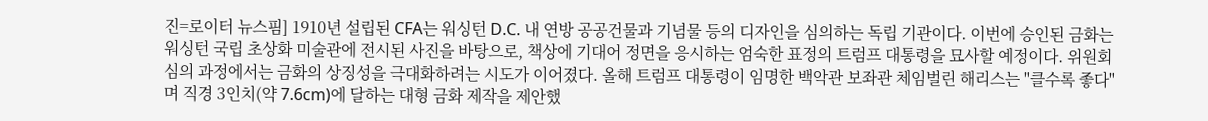진=로이터 뉴스핌] 1910년 설립된 CFA는 워싱턴 D.C. 내 연방 공공건물과 기념물 등의 디자인을 심의하는 독립 기관이다. 이번에 승인된 금화는 워싱턴 국립 초상화 미술관에 전시된 사진을 바탕으로, 책상에 기대어 정면을 응시하는 엄숙한 표정의 트럼프 대통령을 묘사할 예정이다. 위원회 심의 과정에서는 금화의 상징성을 극대화하려는 시도가 이어졌다. 올해 트럼프 대통령이 임명한 백악관 보좌관 체임벌린 해리스는 "클수록 좋다"며 직경 3인치(약 7.6cm)에 달하는 대형 금화 제작을 제안했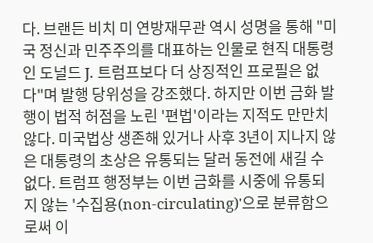다. 브랜든 비치 미 연방재무관 역시 성명을 통해 "미국 정신과 민주주의를 대표하는 인물로 현직 대통령인 도널드 J. 트럼프보다 더 상징적인 프로필은 없다"며 발행 당위성을 강조했다. 하지만 이번 금화 발행이 법적 허점을 노린 '편법'이라는 지적도 만만치 않다. 미국법상 생존해 있거나 사후 3년이 지나지 않은 대통령의 초상은 유통되는 달러 동전에 새길 수 없다. 트럼프 행정부는 이번 금화를 시중에 유통되지 않는 '수집용(non-circulating)'으로 분류함으로써 이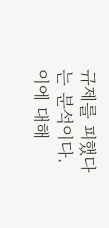규제를 피했다는 분석이다. 이에 대해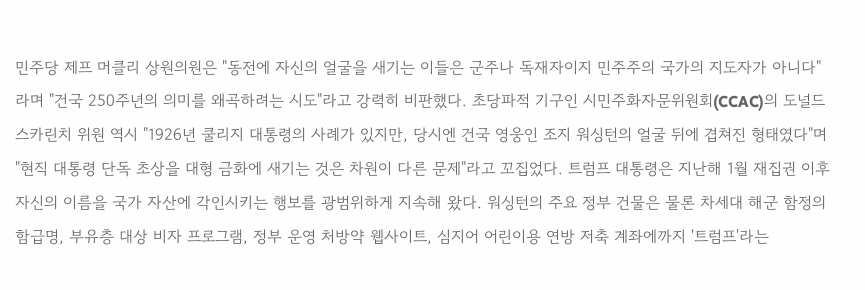민주당 제프 머클리 상원의원은 "동전에 자신의 얼굴을 새기는 이들은 군주나 독재자이지 민주주의 국가의 지도자가 아니다"라며 "건국 250주년의 의미를 왜곡하려는 시도"라고 강력히 비판했다. 초당파적 기구인 시민주화자문위원회(CCAC)의 도널드 스카린치 위원 역시 "1926년 쿨리지 대통령의 사례가 있지만, 당시엔 건국 영웅인 조지 워싱턴의 얼굴 뒤에 겹쳐진 형태였다"며 "현직 대통령 단독 초상을 대형 금화에 새기는 것은 차원이 다른 문제"라고 꼬집었다. 트럼프 대통령은 지난해 1월 재집권 이후 자신의 이름을 국가 자산에 각인시키는 행보를 광범위하게 지속해 왔다. 워싱턴의 주요 정부 건물은 물론 차세대 해군 함정의 함급명, 부유층 대상 비자 프로그램, 정부 운영 처방약 웹사이트, 심지어 어린이용 연방 저축 계좌에까지 '트럼프'라는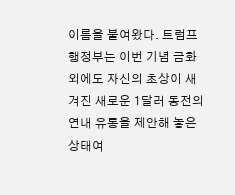이름을 붙여왔다. 트럼프 행정부는 이번 기념 금화 외에도 자신의 초상이 새겨진 새로운 1달러 동전의 연내 유통을 제안해 놓은 상태여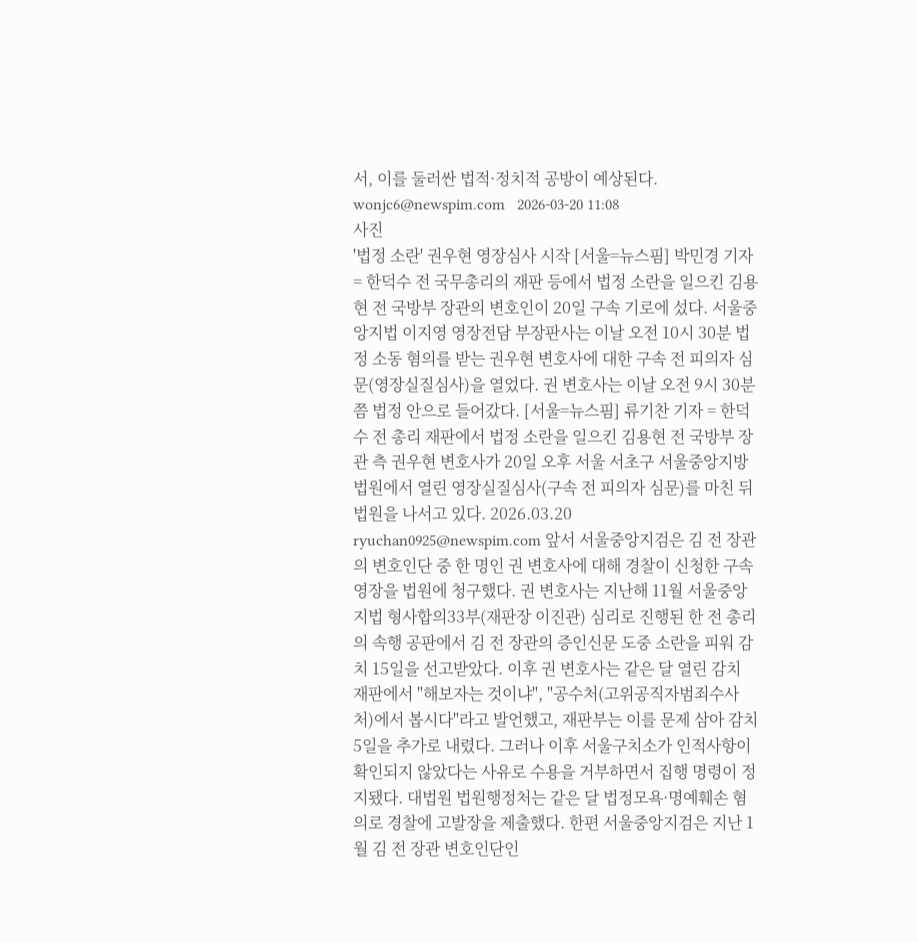서, 이를 둘러싼 법적·정치적 공방이 예상된다.  wonjc6@newspim.com   2026-03-20 11:08
사진
'법정 소란' 권우현 영장심사 시작 [서울=뉴스핌] 박민경 기자 = 한덕수 전 국무총리의 재판 등에서 법정 소란을 일으킨 김용현 전 국방부 장관의 변호인이 20일 구속 기로에 섰다. 서울중앙지법 이지영 영장전담 부장판사는 이날 오전 10시 30분 법정 소동 혐의를 받는 권우현 변호사에 대한 구속 전 피의자 심문(영장실질심사)을 열었다. 권 변호사는 이날 오전 9시 30분쯤 법정 안으로 들어갔다. [서울=뉴스핌] 류기찬 기자 = 한덕수 전 총리 재판에서 법정 소란을 일으킨 김용현 전 국방부 장관 측 권우현 변호사가 20일 오후 서울 서초구 서울중앙지방법원에서 열린 영장실질심사(구속 전 피의자 심문)를 마친 뒤 법원을 나서고 있다. 2026.03.20 ryuchan0925@newspim.com 앞서 서울중앙지검은 김 전 장관의 변호인단 중 한 명인 권 변호사에 대해 경찰이 신청한 구속영장을 법원에 청구했다. 권 변호사는 지난해 11월 서울중앙지법 형사합의33부(재판장 이진관) 심리로 진행된 한 전 총리의 속행 공판에서 김 전 장관의 증인신문 도중 소란을 피워 감치 15일을 선고받았다. 이후 권 변호사는 같은 달 열린 감치 재판에서 "해보자는 것이냐", "공수처(고위공직자범죄수사처)에서 봅시다"라고 발언했고, 재판부는 이를 문제 삼아 감치 5일을 추가로 내렸다. 그러나 이후 서울구치소가 인적사항이 확인되지 않았다는 사유로 수용을 거부하면서 집행 명령이 정지됐다. 대법원 법원행정처는 같은 달 법정모욕·명예훼손 혐의로 경찰에 고발장을 제출했다. 한편 서울중앙지검은 지난 1월 김 전 장관 변호인단인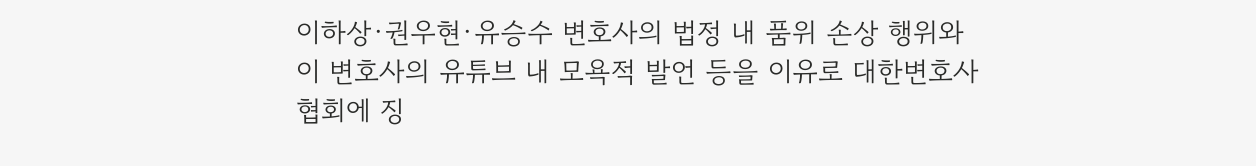이하상·권우현·유승수 변호사의 법정 내 품위 손상 행위와 이 변호사의 유튜브 내 모욕적 발언 등을 이유로 대한변호사협회에 징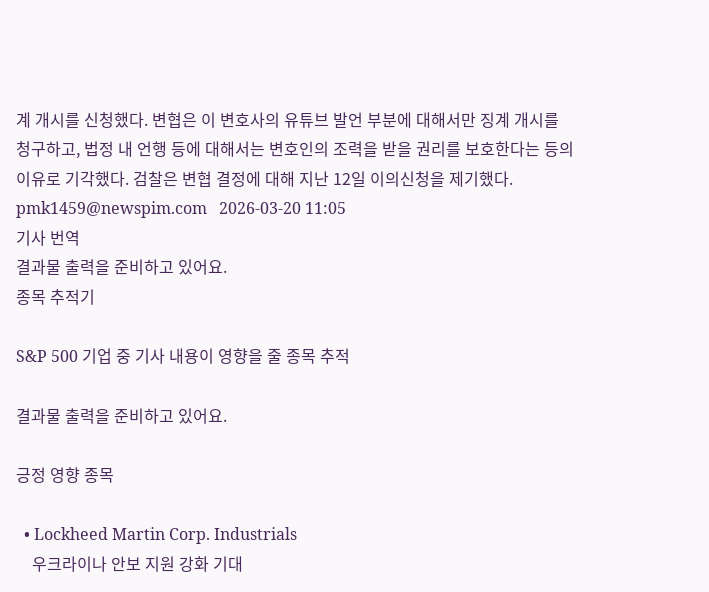계 개시를 신청했다. 변협은 이 변호사의 유튜브 발언 부분에 대해서만 징계 개시를 청구하고, 법정 내 언행 등에 대해서는 변호인의 조력을 받을 권리를 보호한다는 등의 이유로 기각했다. 검찰은 변협 결정에 대해 지난 12일 이의신청을 제기했다. pmk1459@newspim.com   2026-03-20 11:05
기사 번역
결과물 출력을 준비하고 있어요.
종목 추적기

S&P 500 기업 중 기사 내용이 영향을 줄 종목 추적

결과물 출력을 준비하고 있어요.

긍정 영향 종목

  • Lockheed Martin Corp. Industrials
    우크라이나 안보 지원 강화 기대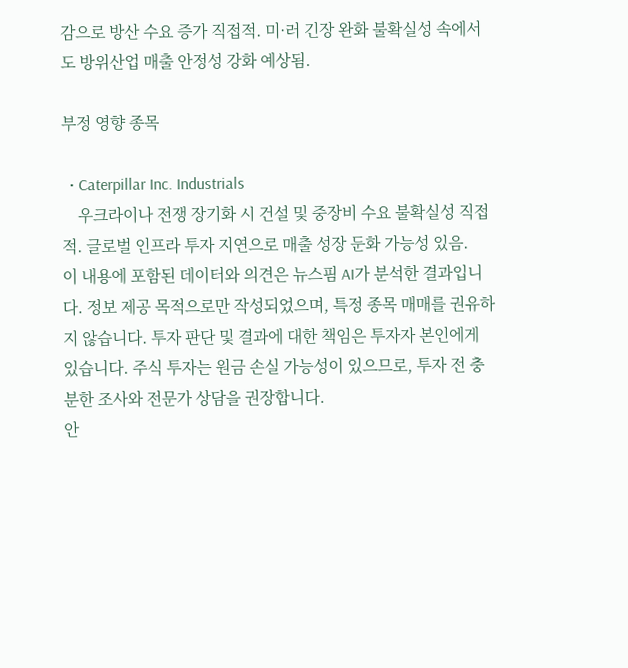감으로 방산 수요 증가 직접적. 미·러 긴장 완화 불확실성 속에서도 방위산업 매출 안정성 강화 예상됨.

부정 영향 종목

  • Caterpillar Inc. Industrials
    우크라이나 전쟁 장기화 시 건설 및 중장비 수요 불확실성 직접적. 글로벌 인프라 투자 지연으로 매출 성장 둔화 가능성 있음.
이 내용에 포함된 데이터와 의견은 뉴스핌 AI가 분석한 결과입니다. 정보 제공 목적으로만 작성되었으며, 특정 종목 매매를 권유하지 않습니다. 투자 판단 및 결과에 대한 책임은 투자자 본인에게 있습니다. 주식 투자는 원금 손실 가능성이 있으므로, 투자 전 충분한 조사와 전문가 상담을 권장합니다.
안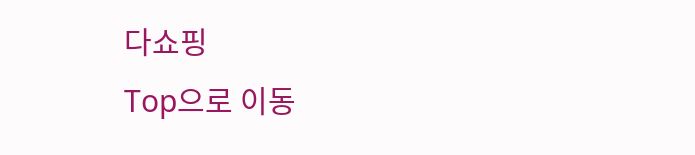다쇼핑
Top으로 이동